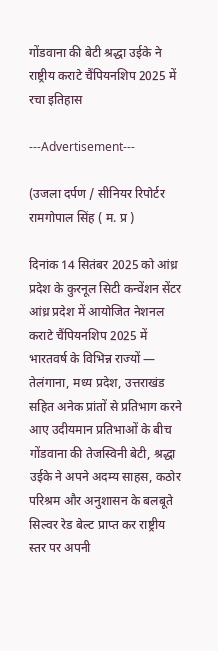गोंडवाना की बेटी श्रद्धा उईके ने राष्ट्रीय कराटे चैंपियनशिप 2025 में रचा इतिहास

---Advertisement---

(उजला दर्पण / सीनियर रिपोर्टर रामगोपाल सिंह ( म. प्र )

दिनांक 14 सितंबर 2025 को आंध्र प्रदेश के कुरनूल सिटी कन्वेंशन सेंटर आंध्र प्रदेश में आयोजित नेशनल कराटे चैंपियनशिप 2025 में भारतवर्ष के विभिन्न राज्यों — तेलंगाना, मध्य प्रदेश, उत्तराखंड सहित अनेक प्रांतों से प्रतिभाग करने आए उदीयमान प्रतिभाओं के बीच गोंडवाना की तेजस्विनी बेटी, श्रद्धा उईके ने अपने अदम्य साहस, कठोर परिश्रम और अनुशासन के बलबूते सिल्वर रेड बेल्ट प्राप्त कर राष्ट्रीय स्तर पर अपनी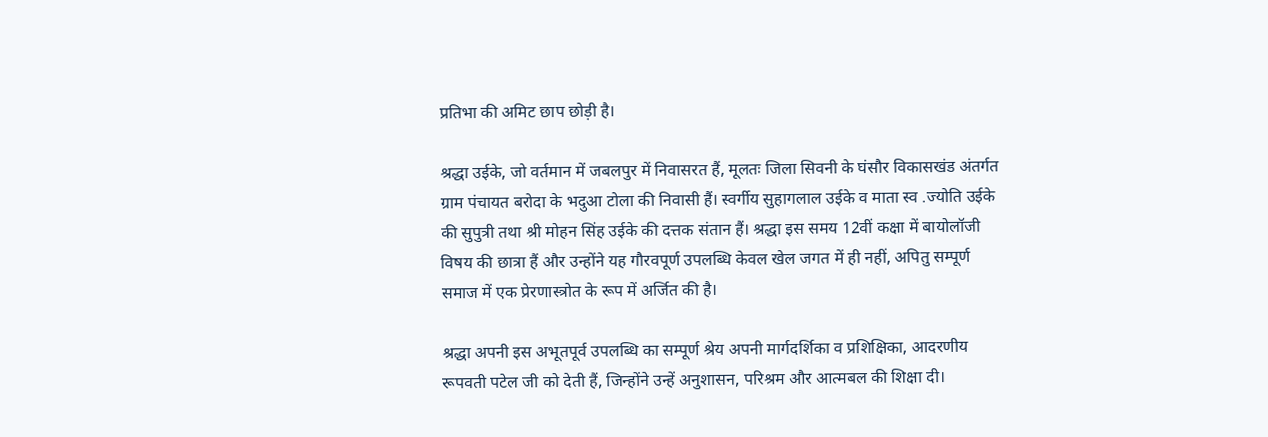प्रतिभा की अमिट छाप छोड़ी है।

श्रद्धा उईके, जो वर्तमान में जबलपुर में निवासरत हैं, मूलतः जिला सिवनी के घंसौर विकासखंड अंतर्गत ग्राम पंचायत बरोदा के भदुआ टोला की निवासी हैं। स्वर्गीय सुहागलाल उईके व माता स्व .ज्योति उईके की सुपुत्री तथा श्री मोहन सिंह उईके की दत्तक संतान हैं। श्रद्धा इस समय 12वीं कक्षा में बायोलॉजी विषय की छात्रा हैं और उन्होंने यह गौरवपूर्ण उपलब्धि केवल खेल जगत में ही नहीं, अपितु सम्पूर्ण समाज में एक प्रेरणास्त्रोत के रूप में अर्जित की है।

श्रद्धा अपनी इस अभूतपूर्व उपलब्धि का सम्पूर्ण श्रेय अपनी मार्गदर्शिका व प्रशिक्षिका, आदरणीय रूपवती पटेल जी को देती हैं, जिन्होंने उन्हें अनुशासन, परिश्रम और आत्मबल की शिक्षा दी।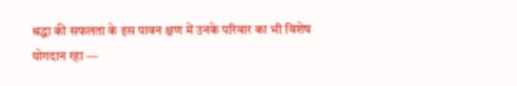श्रद्धा की सफलता के इस पावन क्षण में उनके परिवार का भी विशेष योगदान रहा —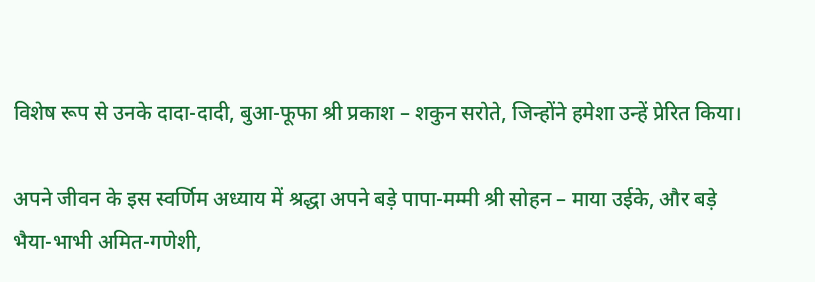विशेष रूप से उनके दादा-दादी, बुआ-फूफा श्री प्रकाश – शकुन सरोते, जिन्होंने हमेशा उन्हें प्रेरित किया।

अपने जीवन के इस स्वर्णिम अध्याय में श्रद्धा अपने बड़े पापा-मम्मी श्री सोहन – माया उईके, और बड़े भैया-भाभी अमित-गणेशी,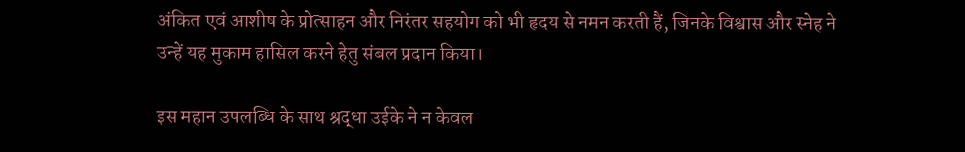अंकित एवं आशीष के प्रोत्साहन और निरंतर सहयोग को भी हृदय से नमन करती हैं, जिनके विश्वास और स्नेह ने उन्हें यह मुकाम हासिल करने हेतु संबल प्रदान किया।

इस महान उपलब्धि के साथ श्रद्धा उईके ने न केवल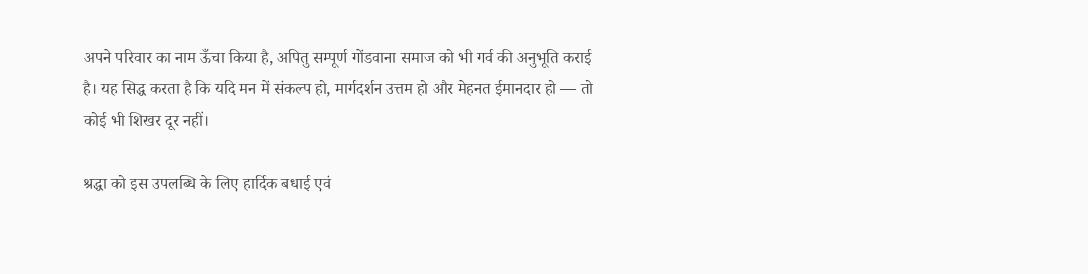अपने परिवार का नाम ऊँचा किया है, अपितु सम्पूर्ण गोंडवाना समाज को भी गर्व की अनुभूति कराई है। यह सिद्ध करता है कि यदि मन में संकल्प हो, मार्गदर्शन उत्तम हो और मेहनत ईमानदार हो — तो कोई भी शिखर दूर नहीं।

श्रद्धा को इस उपलब्धि के लिए हार्दिक बधाई एवं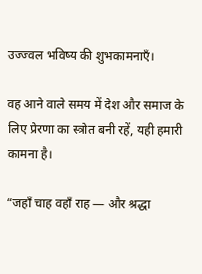उज्ज्वल भविष्य की शुभकामनाएँ।

वह आने वाले समय में देश और समाज के लिए प्रेरणा का स्त्रोत बनी रहें, यही हमारी कामना है।

“जहाँ चाह वहाँ राह — और श्रद्धा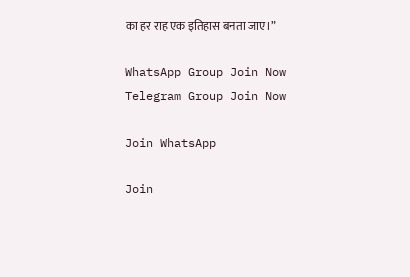का हर राह एक इतिहास बनता जाए।”

WhatsApp Group Join Now
Telegram Group Join Now

Join WhatsApp

Join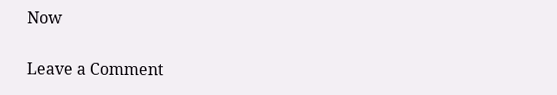Now

Leave a Comment